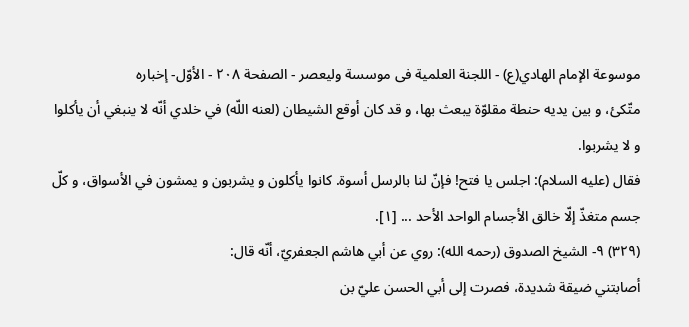موسوعة الإمام الهادي(ع) - اللجنة العلمیة فی موسسة ولیعصر - الصفحة ٢٠٨ - الأوّل- إخباره
متّكئ، و بين يديه حنطة مقلوّة يبعث بها، و قد كان أوقع الشيطان (لعنه اللّه) في خلدي أنّه لا ينبغي أن يأكلوا و لا يشربوا.
فقال (عليه السلام): اجلس يا فتح! فإنّ لنا بالرسل أسوة. كانوا يأكلون و يشربون و يمشون في الأسواق، و كلّ جسم متغذّ إلّا خالق الأجسام الواحد الأحد ... [١].
(٣٢٩) ٩- الشيخ الصدوق (رحمه الله): روي عن أبي هاشم الجعفريّ، أنّه قال:
أصابتني ضيقة شديدة، فصرت إلى أبي الحسن عليّ بن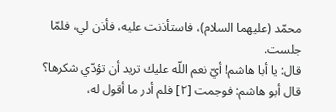محمّد (عليهما السلام)، فاستأذنت عليه، فأذن لي، فلمّا جلست.
قال: يا أبا هاشم! أيّ نعم اللّه عليك تريد أن تؤدّي شكرها؟
قال أبو هاشم: فوجمت [٢] فلم أدر ما أقول له،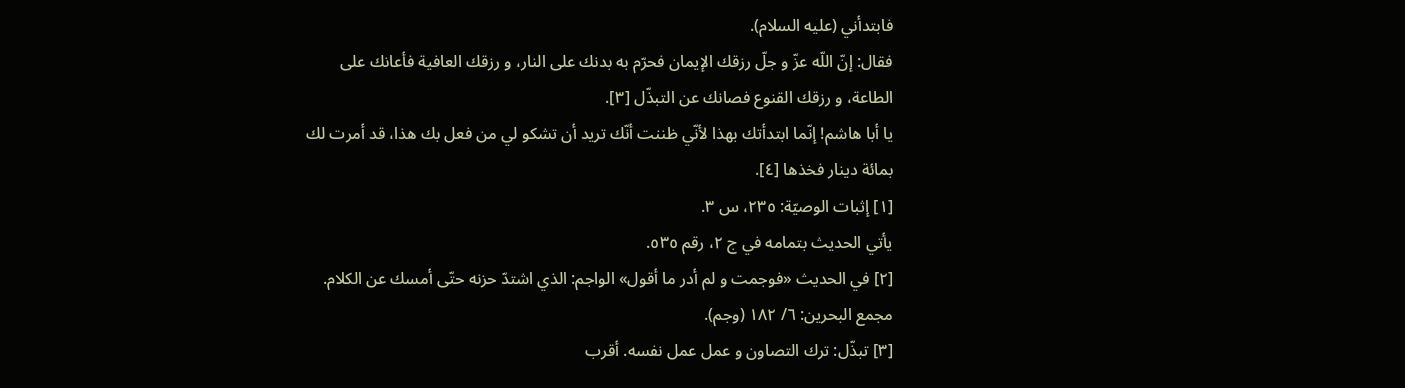فابتدأني (عليه السلام).
فقال: إنّ اللّه عزّ و جلّ رزقك الإيمان فحرّم به بدنك على النار، و رزقك العافية فأعانك على الطاعة، و رزقك القنوع فصانك عن التبذّل [٣].
يا أبا هاشم! إنّما ابتدأتك بهذا لأنّي ظننت أنّك تريد أن تشكو لي من فعل بك هذا، قد أمرت لك بمائة دينار فخذها [٤].
[١] إثبات الوصيّة: ٢٣٥، س ٣.
يأتي الحديث بتمامه في ج ٢، رقم ٥٣٥.
[٢] في الحديث «فوجمت و لم أدر ما أقول» الواجم: الذي اشتدّ حزنه حتّى أمسك عن الكلام.
مجمع البحرين: ٦/ ١٨٢ (وجم).
[٣] تبذّل: ترك التصاون و عمل عمل نفسه. أقرب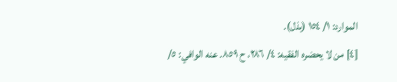الموارد: ١/ ١٥٤ (بذل).
[٤] من لا يحضره الفقيه: ٤/ ٢٨٦، ح ٨٥٩. عنه الوافي: ٥/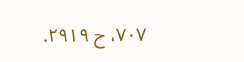٧٠٧، ح ٢٩١٩.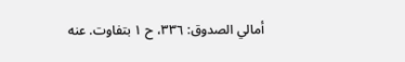أمالي الصدوق: ٣٣٦، ح ١ بتفاوت. عنه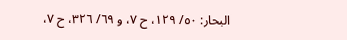البحار: ٥٠/ ١٢٩، ح ٧، و ٦٩/ ٣٢٦، ح ٧،